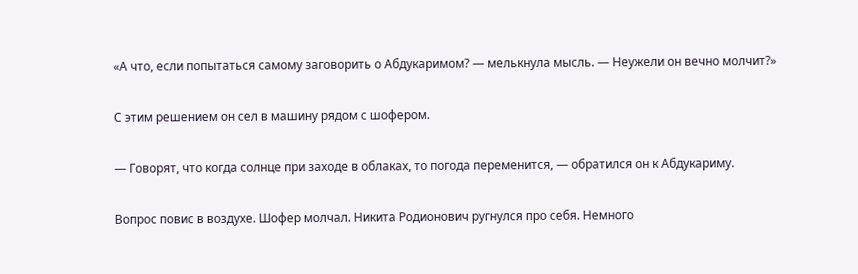«А что, если попытаться самому заговорить о Абдукаримом? — мелькнула мысль. — Неужели он вечно молчит?»

С этим решением он сел в машину рядом с шофером.

— Говорят, что когда солнце при заходе в облаках, то погода переменится, — обратился он к Абдукариму.

Вопрос повис в воздухе. Шофер молчал. Никита Родионович ругнулся про себя. Немного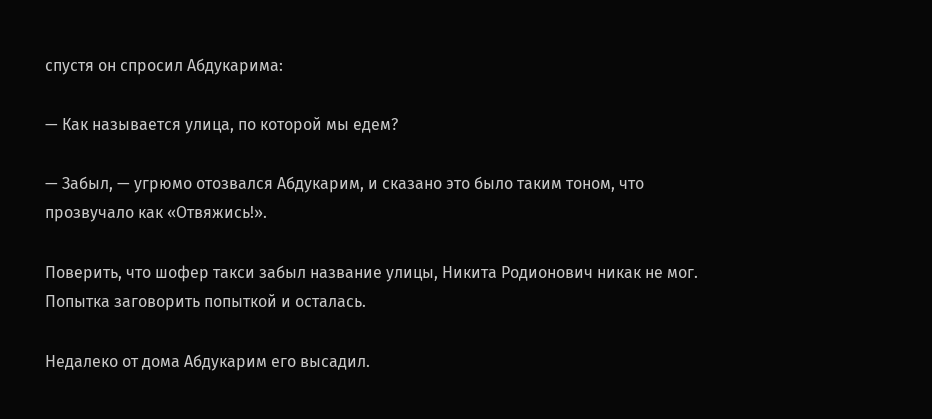спустя он спросил Абдукарима:

— Как называется улица, по которой мы едем?

— Забыл, — угрюмо отозвался Абдукарим, и сказано это было таким тоном, что прозвучало как «Отвяжись!».

Поверить, что шофер такси забыл название улицы, Никита Родионович никак не мог. Попытка заговорить попыткой и осталась.

Недалеко от дома Абдукарим его высадил.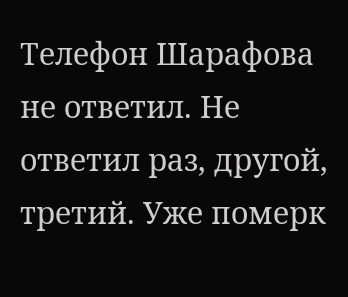Телефон Шарафова не ответил. Не ответил раз, другой, третий. Уже померк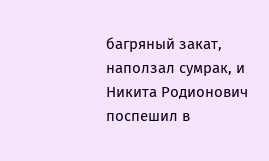багряный закат, наползал сумрак, и Никита Родионович поспешил в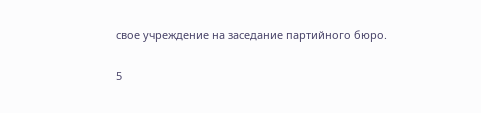свое учреждение на заседание партийного бюро.

5